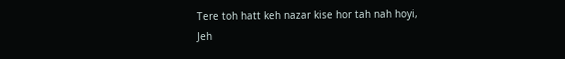Tere toh hatt keh nazar kise hor tah nah hoyi,
Jeh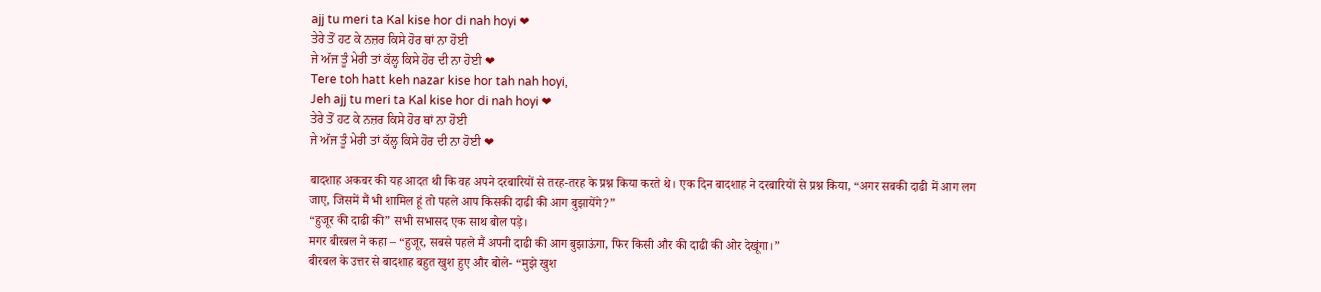ajj tu meri ta Kal kise hor di nah hoyi ❤
ਤੇਰੇ ਤੋਂ ਹਟ ਕੇ ਨਜ਼ਰ ਕਿਸੇ ਹੋਰ ਥਾਂ ਨਾ ਹੋਈ
ਜੇ ਅੱਜ ਤੂੰ ਮੇਰੀ ਤਾਂ ਕੱਲ੍ਹ ਕਿਸੇ ਹੋਰ ਦੀ ਨਾ ਹੋਈ ❤
Tere toh hatt keh nazar kise hor tah nah hoyi,
Jeh ajj tu meri ta Kal kise hor di nah hoyi ❤
ਤੇਰੇ ਤੋਂ ਹਟ ਕੇ ਨਜ਼ਰ ਕਿਸੇ ਹੋਰ ਥਾਂ ਨਾ ਹੋਈ
ਜੇ ਅੱਜ ਤੂੰ ਮੇਰੀ ਤਾਂ ਕੱਲ੍ਹ ਕਿਸੇ ਹੋਰ ਦੀ ਨਾ ਹੋਈ ❤

बादशाह अकबर की यह आदत थी कि वह अपने दरबारियों से तरह-तरह के प्रश्न किया करते थे। एक दिन बादशाह ने दरबारियों से प्रश्न किया, “अगर सबकी दाढी में आग लग जाए, जिसमें मैं भी शामिल हूं तो पहले आप किसकी दाढी की आग बुझायेंगे?”
“हुजूर की दाढी की” सभी सभासद एक साथ बोल पड़े।
मगर बीरबल ने कहा – “हुजूर, सबसे पहले मैं अपनी दाढी की आग बुझाऊंगा, फिर किसी और की दाढी की ओर देखूंगा।”
बीरबल के उत्तर से बादशाह बहुत खुश हुए और बोले- “मुझे खुश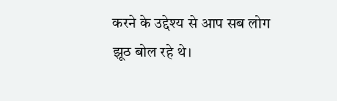करने के उद्देश्य से आप सब लोग झूठ बोल रहे थे।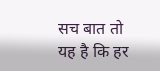सच बात तो यह है कि हर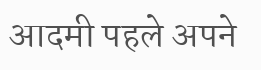आदमी पहले अपने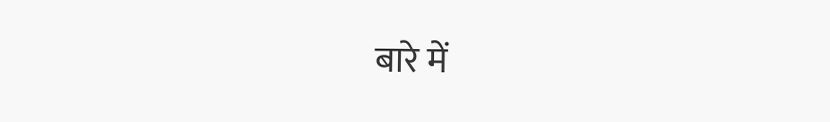बारे में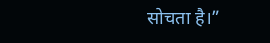सोचता है।”